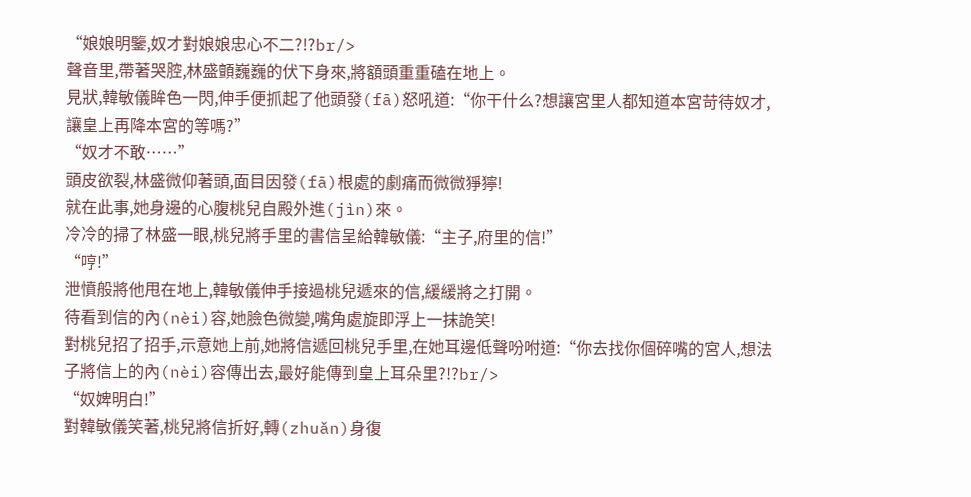“娘娘明鑒,奴才對娘娘忠心不二?!?br/>
聲音里,帶著哭腔,林盛顫巍巍的伏下身來,將額頭重重磕在地上。
見狀,韓敏儀眸色一閃,伸手便抓起了他頭發(fā)怒吼道:“你干什么?想讓宮里人都知道本宮苛待奴才,讓皇上再降本宮的等嗎?”
“奴才不敢……”
頭皮欲裂,林盛微仰著頭,面目因發(fā)根處的劇痛而微微猙獰!
就在此事,她身邊的心腹桃兒自殿外進(jìn)來。
冷冷的掃了林盛一眼,桃兒將手里的書信呈給韓敏儀:“主子,府里的信!”
“哼!”
泄憤般將他甩在地上,韓敏儀伸手接過桃兒遞來的信,緩緩將之打開。
待看到信的內(nèi)容,她臉色微變,嘴角處旋即浮上一抹詭笑!
對桃兒招了招手,示意她上前,她將信遞回桃兒手里,在她耳邊低聲吩咐道:“你去找你個碎嘴的宮人,想法子將信上的內(nèi)容傳出去,最好能傳到皇上耳朵里?!?br/>
“奴婢明白!”
對韓敏儀笑著,桃兒將信折好,轉(zhuǎn)身復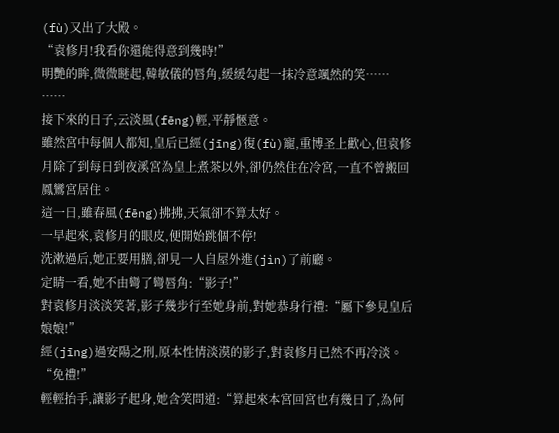(fù)又出了大殿。
“袁修月!我看你還能得意到幾時!”
明艷的眸,微微瞇起,韓敏儀的唇角,緩緩勾起一抹冷意颯然的笑……
……
接下來的日子,云淡風(fēng)輕,平靜愜意。
雖然宮中每個人都知,皇后已經(jīng)復(fù)寵,重博圣上歡心,但袁修月除了到每日到夜溪宮為皇上煮茶以外,卻仍然住在冷宮,一直不曾搬回鳳鸞宮居住。
這一日,雖春風(fēng)拂拂,天氣卻不算太好。
一早起來,袁修月的眼皮,便開始跳個不停!
洗漱過后,她正要用膳,卻見一人自屋外進(jìn)了前廳。
定睛一看,她不由彎了彎唇角:“影子!”
對袁修月淡淡笑著,影子幾步行至她身前,對她恭身行禮:“屬下參見皇后娘娘!”
經(jīng)過安陽之刑,原本性情淡漠的影子,對袁修月已然不再冷淡。
“免禮!”
輕輕抬手,讓影子起身,她含笑問道:“算起來本宮回宮也有幾日了,為何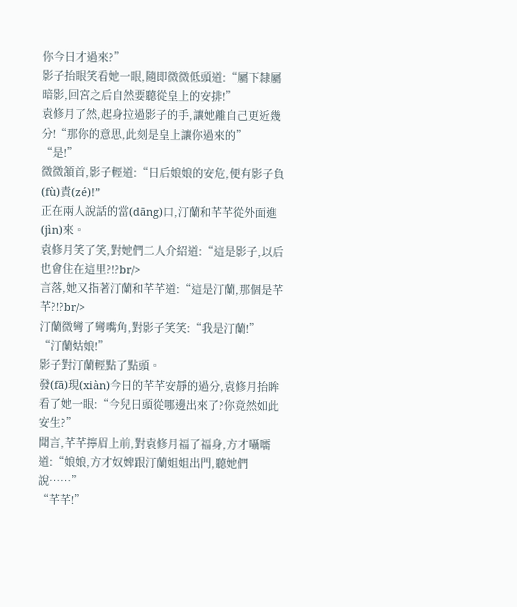你今日才過來?”
影子抬眼笑看她一眼,隨即微微低頭道:“屬下隸屬暗影,回宮之后自然要聽從皇上的安排!”
袁修月了然,起身拉過影子的手,讓她離自己更近幾分!“那你的意思,此刻是皇上讓你過來的”
“是!”
微微頷首,影子輕道:“日后娘娘的安危,便有影子負(fù)責(zé)!”
正在兩人說話的當(dāng)口,汀蘭和芊芊從外面進(jìn)來。
袁修月笑了笑,對她們二人介紹道:“這是影子,以后也會住在這里?!?br/>
言落,她又指著汀蘭和芊芊道:“這是汀蘭,那個是芊芊?!?br/>
汀蘭微彎了彎嘴角,對影子笑笑:“我是汀蘭!”
“汀蘭姑娘!”
影子對汀蘭輕點了點頭。
發(fā)現(xiàn)今日的芊芊安靜的過分,袁修月抬眸看了她一眼:“今兒日頭從哪邊出來了?你竟然如此安生?”
聞言,芊芊擰眉上前,對袁修月福了福身,方才囁嚅道:“娘娘,方才奴婢跟汀蘭姐姐出門,聽她們說……”
“芊芊!”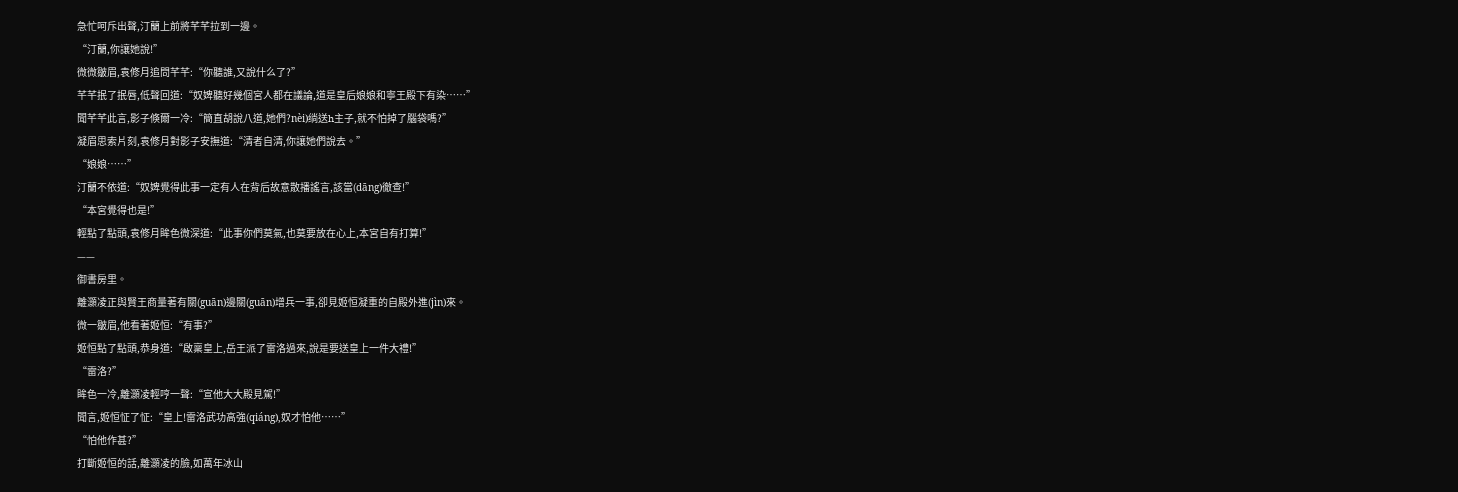急忙呵斥出聲,汀蘭上前將芊芊拉到一邊。
“汀蘭,你讓她說!”
微微皺眉,袁修月追問芊芊:“你聽誰,又說什么了?”
芊芊抿了抿唇,低聲回道:“奴婢聽好幾個宮人都在議論,道是皇后娘娘和寧王殿下有染……”
聞芊芊此言,影子倏爾一冷:“簡直胡說八道,她們?nèi)绱送h主子,就不怕掉了腦袋嗎?”
凝眉思索片刻,袁修月對影子安撫道:“清者自清,你讓她們說去。”
“娘娘……”
汀蘭不依道:“奴婢覺得此事一定有人在背后故意散播謠言,該當(dāng)徹查!”
“本宮覺得也是!”
輕點了點頭,袁修月眸色微深道:“此事你們莫氣,也莫要放在心上,本宮自有打算!”
——
御書房里。
離灝凌正與賢王商量著有關(guān)邊關(guān)增兵一事,卻見姬恒凝重的自殿外進(jìn)來。
微一皺眉,他看著姬恒:“有事?”
姬恒點了點頭,恭身道:“啟稟皇上,岳王派了雷洛過來,說是要送皇上一件大禮!”
“雷洛?”
眸色一冷,離灝凌輕哼一聲:“宣他大大殿見駕!”
聞言,姬恒怔了怔:“皇上!雷洛武功高強(qiáng),奴才怕他……”
“怕他作甚?”
打斷姬恒的話,離灝凌的臉,如萬年冰山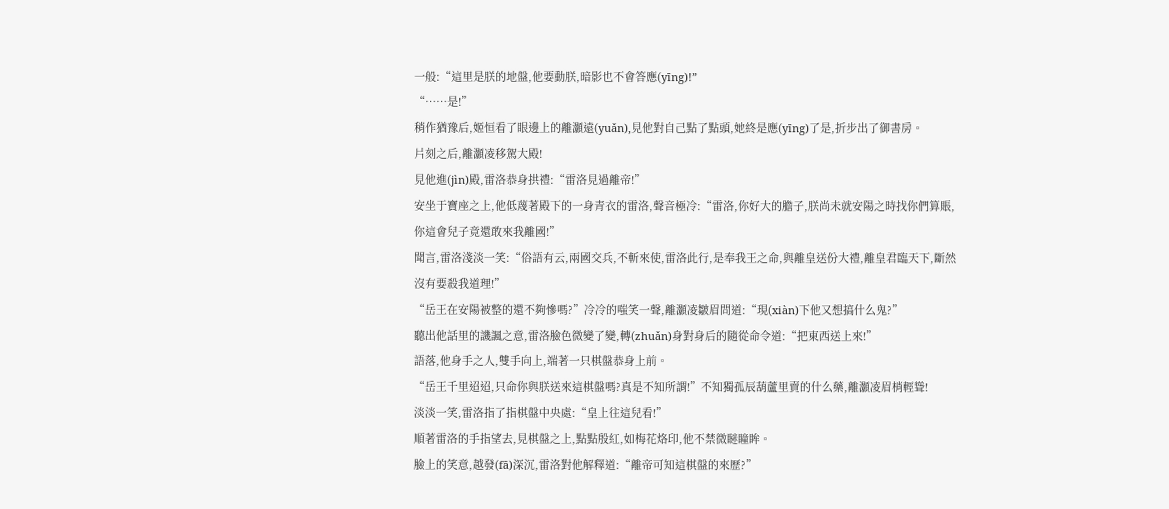一般:“這里是朕的地盤,他要動朕,暗影也不會答應(yīng)!”
“……是!”
稍作猶豫后,姬恒看了眼邊上的離灝遠(yuǎn),見他對自己點了點頭,她終是應(yīng)了是,折步出了御書房。
片刻之后,離灝凌移駕大殿!
見他進(jìn)殿,雷洛恭身拱禮:“雷洛見過離帝!”
安坐于寶座之上,他低蔑著殿下的一身青衣的雷洛,聲音極冷:“雷洛,你好大的膽子,朕尚未就安陽之時找你們算賬,你這會兒子竟還敢來我離國!”
聞言,雷洛淺淡一笑:“俗語有云,兩國交兵,不斬來使,雷洛此行,是奉我王之命,與離皇送份大禮,離皇君臨天下,斷然沒有要殺我道理!”
“岳王在安陽被整的還不夠慘嗎?”冷冷的嗤笑一聲,離灝凌皺眉問道:“現(xiàn)下他又想搞什么鬼?”
聽出他話里的譏諷之意,雷洛臉色微變了變,轉(zhuǎn)身對身后的隨從命令道:“把東西送上來!”
語落,他身手之人,雙手向上,端著一只棋盤恭身上前。
“岳王千里迢迢,只命你與朕送來這棋盤嗎?真是不知所謂!”不知獨孤辰葫蘆里賣的什么藥,離灝凌眉梢輕聳!
淡淡一笑,雷洛指了指棋盤中央處:“皇上往這兒看!”
順著雷洛的手指望去,見棋盤之上,點點殷紅,如梅花烙印,他不禁微瞇瞳眸。
臉上的笑意,越發(fā)深沉,雷洛對他解釋道:“離帝可知這棋盤的來歷?”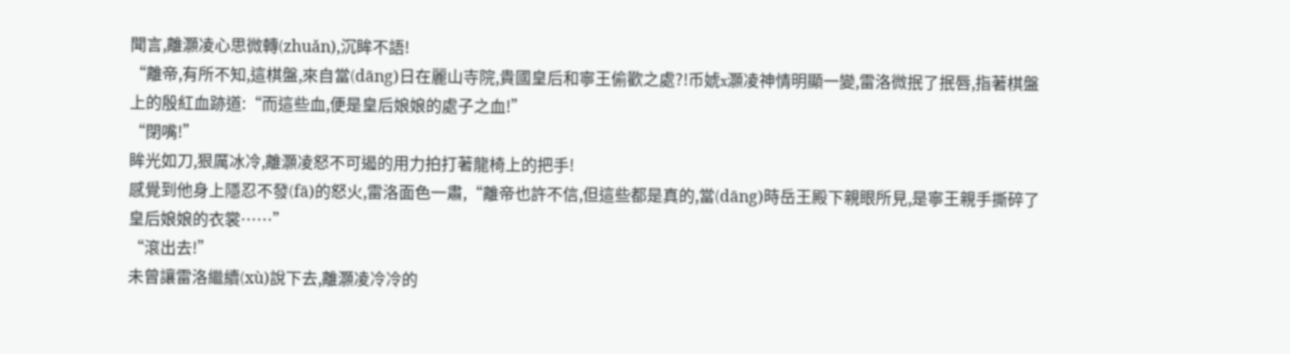聞言,離灝凌心思微轉(zhuǎn),沉眸不語!
“離帝,有所不知,這棋盤,來自當(dāng)日在麗山寺院,貴國皇后和寧王偷歡之處?!币婋x灝凌神情明顯一變,雷洛微抿了抿唇,指著棋盤上的殷紅血跡道:“而這些血,便是皇后娘娘的處子之血!”
“閉嘴!”
眸光如刀,狠厲冰冷,離灝凌怒不可遏的用力拍打著龍椅上的把手!
感覺到他身上隱忍不發(fā)的怒火,雷洛面色一肅,“離帝也許不信,但這些都是真的,當(dāng)時岳王殿下親眼所見,是寧王親手撕碎了皇后娘娘的衣裳……”
“滾出去!”
未曾讓雷洛繼續(xù)說下去,離灝凌冷冷的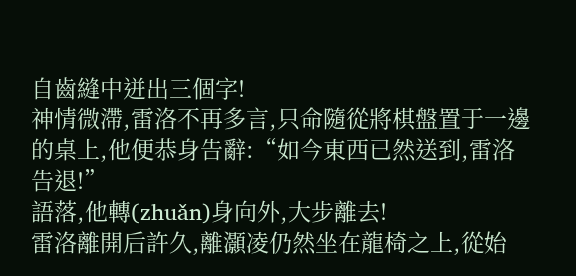自齒縫中迸出三個字!
神情微滯,雷洛不再多言,只命隨從將棋盤置于一邊的桌上,他便恭身告辭:“如今東西已然送到,雷洛告退!”
語落,他轉(zhuǎn)身向外,大步離去!
雷洛離開后許久,離灝凌仍然坐在龍椅之上,從始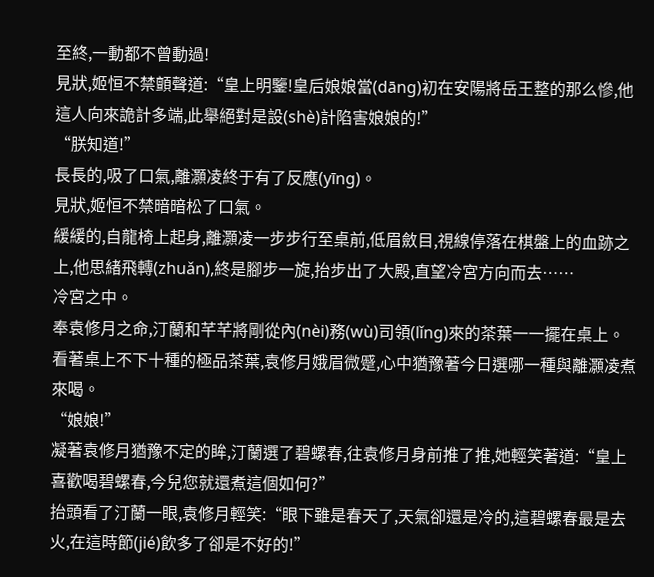至終,一動都不曾動過!
見狀,姬恒不禁顫聲道:“皇上明鑒!皇后娘娘當(dāng)初在安陽將岳王整的那么慘,他這人向來詭計多端,此舉絕對是設(shè)計陷害娘娘的!”
“朕知道!”
長長的,吸了口氣,離灝凌終于有了反應(yīng)。
見狀,姬恒不禁暗暗松了口氣。
緩緩的,自龍椅上起身,離灝凌一步步行至桌前,低眉斂目,視線停落在棋盤上的血跡之上,他思緒飛轉(zhuǎn),終是腳步一旋,抬步出了大殿,直望冷宮方向而去……
冷宮之中。
奉袁修月之命,汀蘭和芊芊將剛從內(nèi)務(wù)司領(lǐng)來的茶葉一一擺在桌上。
看著桌上不下十種的極品茶葉,袁修月娥眉微蹙,心中猶豫著今日選哪一種與離灝凌煮來喝。
“娘娘!”
凝著袁修月猶豫不定的眸,汀蘭選了碧螺春,往袁修月身前推了推,她輕笑著道:“皇上喜歡喝碧螺春,今兒您就還煮這個如何?”
抬頭看了汀蘭一眼,袁修月輕笑:“眼下雖是春天了,天氣卻還是冷的,這碧螺春最是去火,在這時節(jié)飲多了卻是不好的!”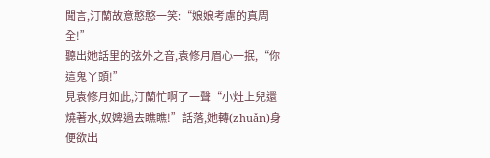聞言,汀蘭故意憨憨一笑:“娘娘考慮的真周全!”
聽出她話里的弦外之音,袁修月眉心一抿,“你這鬼丫頭!”
見袁修月如此,汀蘭忙啊了一聲“小灶上兒還燒著水,奴婢過去瞧瞧!”話落,她轉(zhuǎn)身便欲出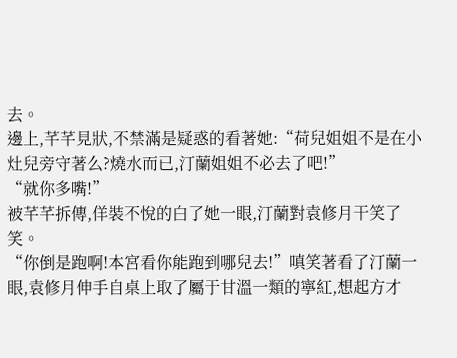去。
邊上,芊芊見狀,不禁滿是疑惑的看著她:“荷兒姐姐不是在小灶兒旁守著么?燒水而已,汀蘭姐姐不必去了吧!”
“就你多嘴!”
被芊芊拆傳,佯裝不悅的白了她一眼,汀蘭對袁修月干笑了笑。
“你倒是跑啊!本宮看你能跑到哪兒去!”嗔笑著看了汀蘭一眼,袁修月伸手自桌上取了屬于甘溫一類的寧紅,想起方才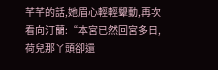芊芊的話,她眉心輕輕顰動,再次看向汀蘭:“本宮已然回宮多日,荷兒那丫頭卻還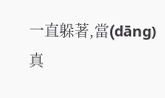一直躲著,當(dāng)真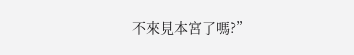不來見本宮了嗎?”